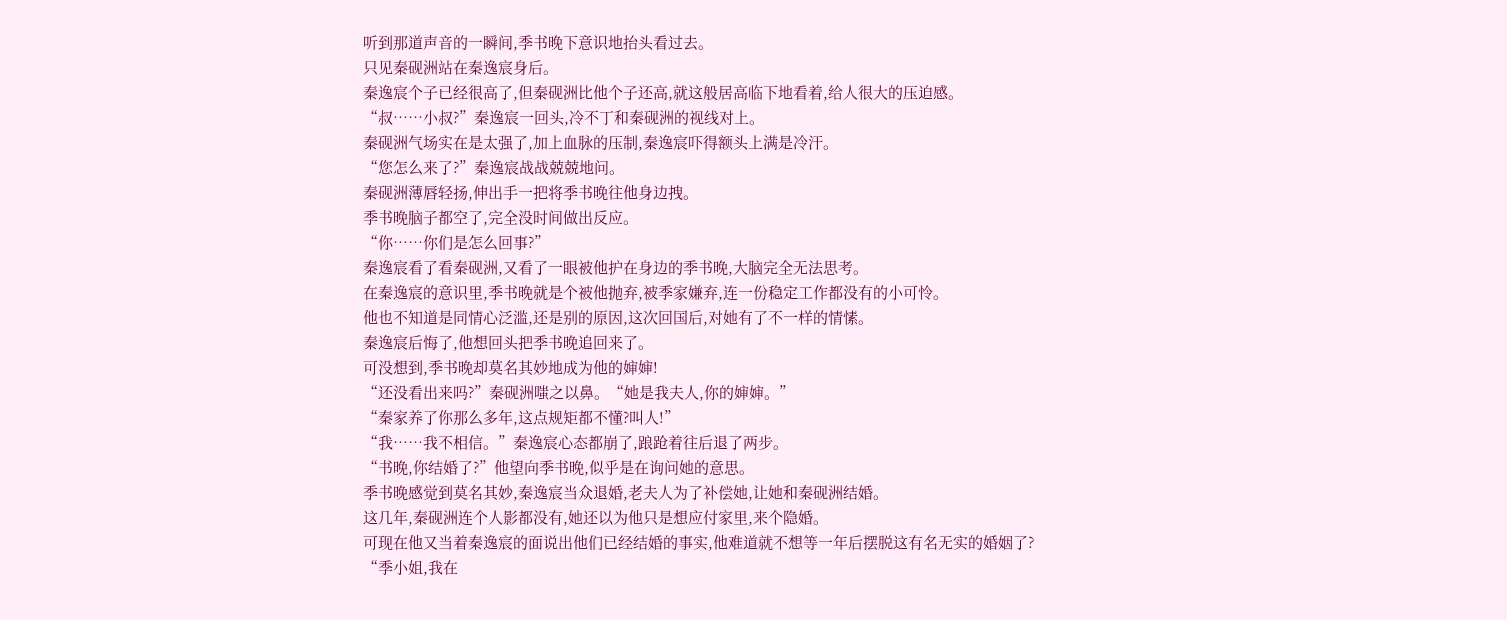听到那道声音的一瞬间,季书晚下意识地抬头看过去。
只见秦砚洲站在秦逸宸身后。
秦逸宸个子已经很高了,但秦砚洲比他个子还高,就这般居高临下地看着,给人很大的压迫感。
“叔……小叔?”秦逸宸一回头,冷不丁和秦砚洲的视线对上。
秦砚洲气场实在是太强了,加上血脉的压制,秦逸宸吓得额头上满是冷汗。
“您怎么来了?”秦逸宸战战兢兢地问。
秦砚洲薄唇轻扬,伸出手一把将季书晚往他身边拽。
季书晚脑子都空了,完全没时间做出反应。
“你……你们是怎么回事?”
秦逸宸看了看秦砚洲,又看了一眼被他护在身边的季书晚,大脑完全无法思考。
在秦逸宸的意识里,季书晚就是个被他抛弃,被季家嫌弃,连一份稳定工作都没有的小可怜。
他也不知道是同情心泛滥,还是别的原因,这次回国后,对她有了不一样的情愫。
秦逸宸后悔了,他想回头把季书晚追回来了。
可没想到,季书晚却莫名其妙地成为他的婶婶!
“还没看出来吗?”秦砚洲嗤之以鼻。“她是我夫人,你的婶婶。”
“秦家养了你那么多年,这点规矩都不懂?叫人!”
“我……我不相信。”秦逸宸心态都崩了,踉跄着往后退了两步。
“书晚,你结婚了?”他望向季书晚,似乎是在询问她的意思。
季书晚感觉到莫名其妙,秦逸宸当众退婚,老夫人为了补偿她,让她和秦砚洲结婚。
这几年,秦砚洲连个人影都没有,她还以为他只是想应付家里,来个隐婚。
可现在他又当着秦逸宸的面说出他们已经结婚的事实,他难道就不想等一年后摆脱这有名无实的婚姻了?
“季小姐,我在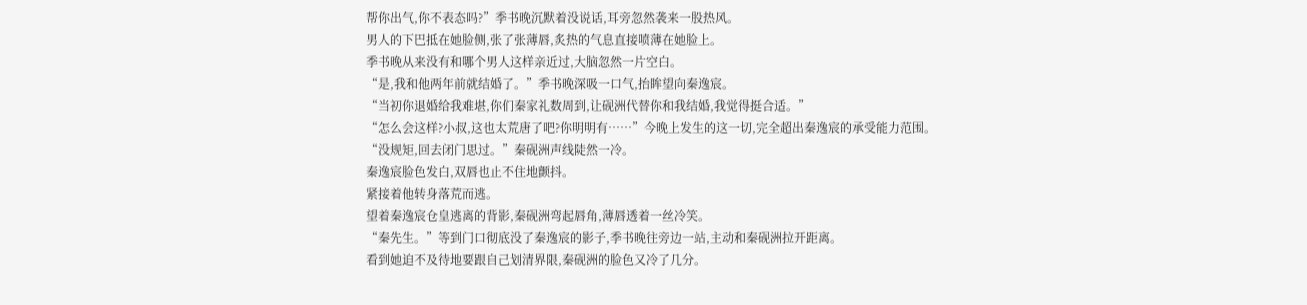帮你出气,你不表态吗?”季书晚沉默着没说话,耳旁忽然袭来一股热风。
男人的下巴抵在她脸侧,张了张薄唇,炙热的气息直接喷薄在她脸上。
季书晚从来没有和哪个男人这样亲近过,大脑忽然一片空白。
“是,我和他两年前就结婚了。”季书晚深吸一口气,抬眸望向秦逸宸。
“当初你退婚给我难堪,你们秦家礼数周到,让砚洲代替你和我结婚,我觉得挺合适。”
“怎么会这样?小叔,这也太荒唐了吧?你明明有……”今晚上发生的这一切,完全超出秦逸宸的承受能力范围。
“没规矩,回去闭门思过。”秦砚洲声线陡然一冷。
秦逸宸脸色发白,双唇也止不住地颤抖。
紧接着他转身落荒而逃。
望着秦逸宸仓皇逃离的背影,秦砚洲弯起唇角,薄唇透着一丝冷笑。
“秦先生。”等到门口彻底没了秦逸宸的影子,季书晚往旁边一站,主动和秦砚洲拉开距离。
看到她迫不及待地要跟自己划清界限,秦砚洲的脸色又冷了几分。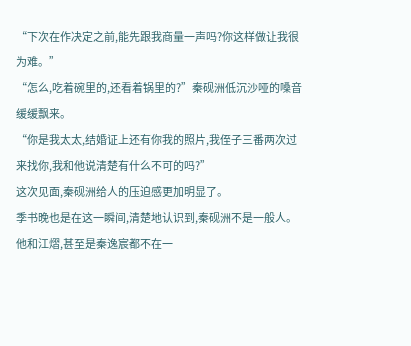“下次在作决定之前,能先跟我商量一声吗?你这样做让我很为难。”
“怎么,吃着碗里的,还看着锅里的?”秦砚洲低沉沙哑的嗓音缓缓飘来。
“你是我太太,结婚证上还有你我的照片,我侄子三番两次过来找你,我和他说清楚有什么不可的吗?”
这次见面,秦砚洲给人的压迫感更加明显了。
季书晚也是在这一瞬间,清楚地认识到,秦砚洲不是一般人。
他和江熠,甚至是秦逸宸都不在一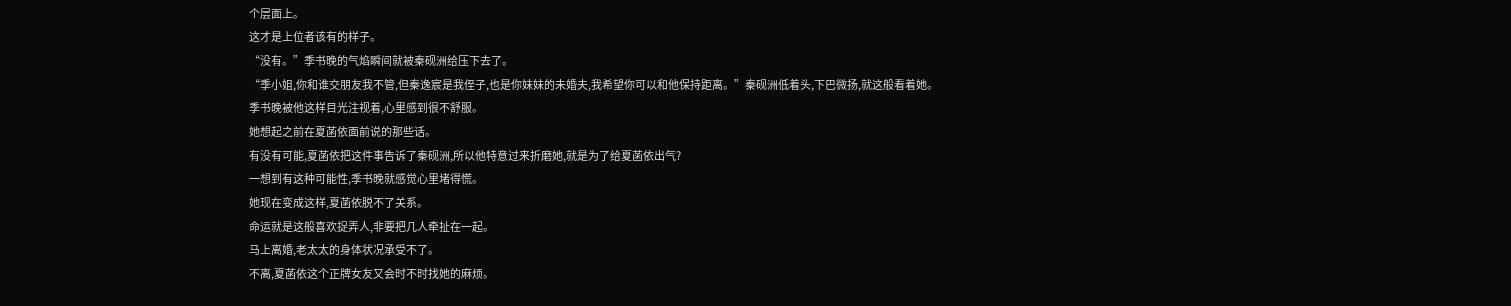个层面上。
这才是上位者该有的样子。
“没有。”季书晚的气焰瞬间就被秦砚洲给压下去了。
“季小姐,你和谁交朋友我不管,但秦逸宸是我侄子,也是你妹妹的未婚夫,我希望你可以和他保持距离。”秦砚洲低着头,下巴微扬,就这般看着她。
季书晚被他这样目光注视着,心里感到很不舒服。
她想起之前在夏菡依面前说的那些话。
有没有可能,夏菡依把这件事告诉了秦砚洲,所以他特意过来折磨她,就是为了给夏菡依出气?
一想到有这种可能性,季书晚就感觉心里堵得慌。
她现在变成这样,夏菡依脱不了关系。
命运就是这般喜欢捉弄人,非要把几人牵扯在一起。
马上离婚,老太太的身体状况承受不了。
不离,夏菡依这个正牌女友又会时不时找她的麻烦。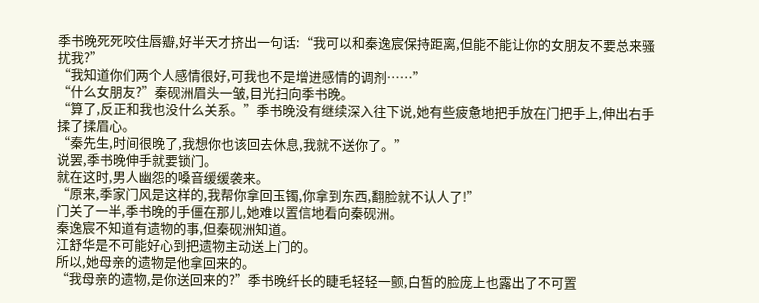季书晚死死咬住唇瓣,好半天才挤出一句话:“我可以和秦逸宸保持距离,但能不能让你的女朋友不要总来骚扰我?”
“我知道你们两个人感情很好,可我也不是增进感情的调剂……”
“什么女朋友?”秦砚洲眉头一皱,目光扫向季书晚。
“算了,反正和我也没什么关系。”季书晚没有继续深入往下说,她有些疲惫地把手放在门把手上,伸出右手揉了揉眉心。
“秦先生,时间很晚了,我想你也该回去休息,我就不送你了。”
说罢,季书晚伸手就要锁门。
就在这时,男人幽怨的嗓音缓缓袭来。
“原来,季家门风是这样的,我帮你拿回玉镯,你拿到东西,翻脸就不认人了!”
门关了一半,季书晚的手僵在那儿,她难以置信地看向秦砚洲。
秦逸宸不知道有遗物的事,但秦砚洲知道。
江舒华是不可能好心到把遗物主动送上门的。
所以,她母亲的遗物是他拿回来的。
“我母亲的遗物,是你送回来的?”季书晚纤长的睫毛轻轻一颤,白皙的脸庞上也露出了不可置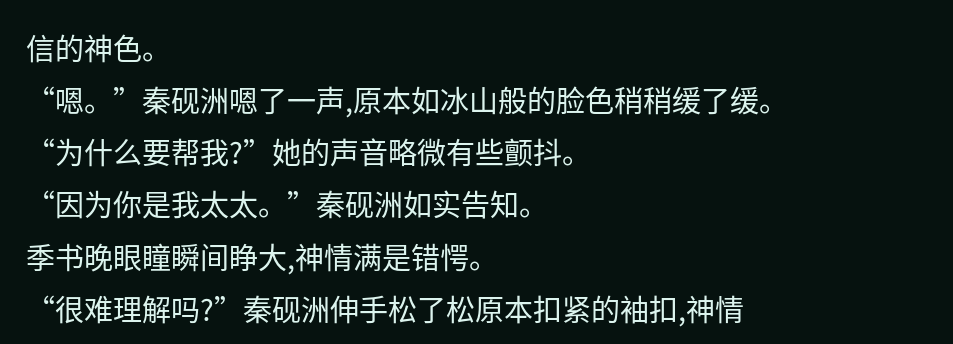信的神色。
“嗯。”秦砚洲嗯了一声,原本如冰山般的脸色稍稍缓了缓。
“为什么要帮我?”她的声音略微有些颤抖。
“因为你是我太太。”秦砚洲如实告知。
季书晚眼瞳瞬间睁大,神情满是错愕。
“很难理解吗?”秦砚洲伸手松了松原本扣紧的袖扣,神情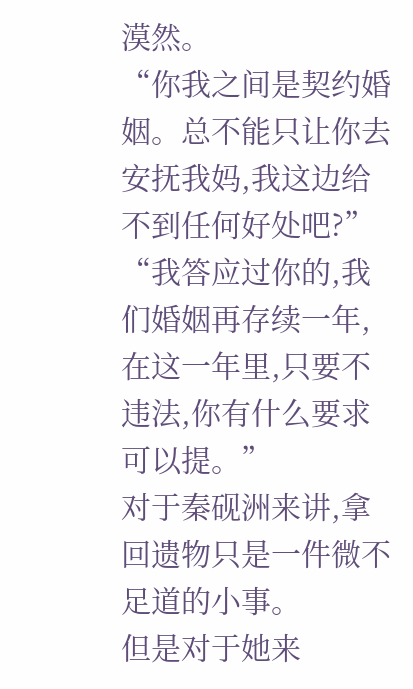漠然。
“你我之间是契约婚姻。总不能只让你去安抚我妈,我这边给不到任何好处吧?”
“我答应过你的,我们婚姻再存续一年,在这一年里,只要不违法,你有什么要求可以提。”
对于秦砚洲来讲,拿回遗物只是一件微不足道的小事。
但是对于她来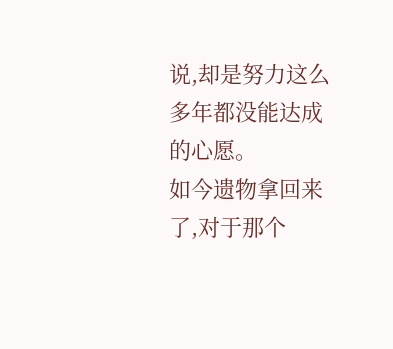说,却是努力这么多年都没能达成的心愿。
如今遗物拿回来了,对于那个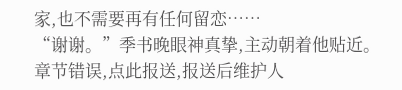家,也不需要再有任何留恋……
“谢谢。”季书晚眼神真挚,主动朝着他贴近。
章节错误,点此报送,报送后维护人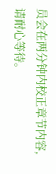员会在两分钟内校正章节内容,请耐心等待。